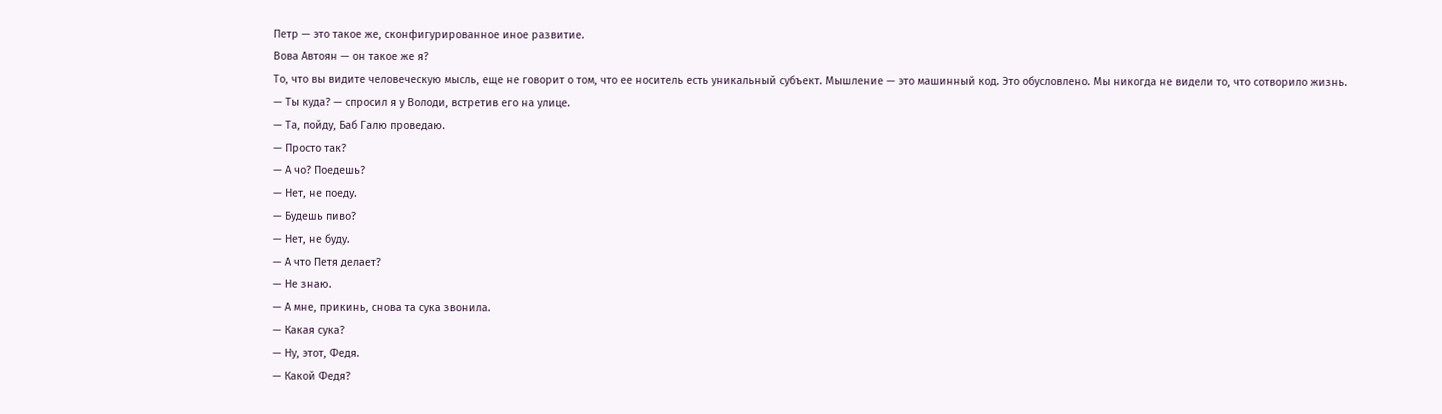Петр — это такое же, сконфигурированное иное развитие.
Вова Автоян — он такое же я?
То, что вы видите человеческую мысль, еще не говорит о том, что ее носитель есть уникальный субъект. Мышление — это машинный код. Это обусловлено. Мы никогда не видели то, что сотворило жизнь.
— Ты куда? — спросил я у Володи, встретив его на улице.
— Та, пойду, Баб Галю проведаю.
— Просто так?
— А чо? Поедешь?
— Нет, не поеду.
— Будешь пиво?
— Нет, не буду.
— А что Петя делает?
— Не знаю.
— А мне, прикинь, снова та сука звонила.
— Какая сука?
— Ну, этот, Федя.
— Какой Федя?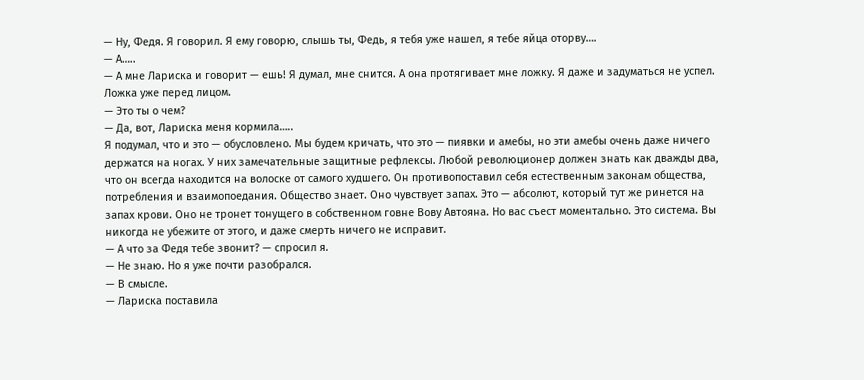— Ну, Федя. Я говорил. Я ему говорю, слышь ты, Федь, я тебя уже нашел, я тебе яйца оторву….
— А…..
— А мне Лариска и говорит — ешь! Я думал, мне снится. А она протягивает мне ложку. Я даже и задуматься не успел. Ложка уже перед лицом.
— Это ты о чем?
— Да, вот, Лариска меня кормила…..
Я подумал, что и это — обусловлено. Мы будем кричать, что это — пиявки и амебы, но эти амебы очень даже ничего держатся на ногах. У них замечательные защитные рефлексы. Любой революционер должен знать как дважды два, что он всегда находится на волоске от самого худшего. Он противопоставил себя естественным законам общества, потребления и взаимопоедания. Общество знает. Оно чувствует запах. Это — абсолют, который тут же ринется на запах крови. Оно не тронет тонущего в собственном говне Вову Автояна. Но вас съест моментально. Это система. Вы никогда не убежите от этого, и даже смерть ничего не исправит.
— А что за Федя тебе звонит? — спросил я.
— Не знаю. Но я уже почти разобрался.
— В смысле.
— Лариска поставила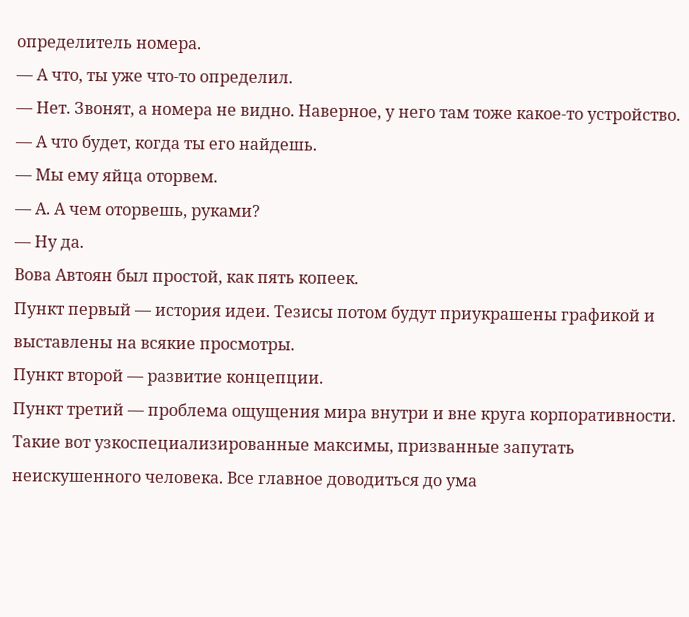определитель номера.
— А что, ты уже что-то определил.
— Нет. Звонят, а номера не видно. Наверное, у него там тоже какое-то устройство.
— А что будет, когда ты его найдешь.
— Мы ему яйца оторвем.
— А. А чем оторвешь, руками?
— Ну да.
Вова Автоян был простой, как пять копеек.
Пункт первый — история идеи. Тезисы потом будут приукрашены графикой и выставлены на всякие просмотры.
Пункт второй — развитие концепции.
Пункт третий — проблема ощущения мира внутри и вне круга корпоративности. Такие вот узкоспециализированные максимы, призванные запутать неискушенного человека. Все главное доводиться до ума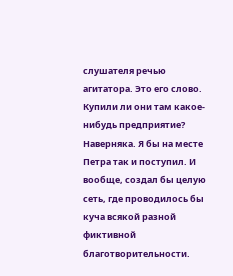слушателя речью агитатора. Это его слово.
Купили ли они там какое-нибудь предприятие? Наверняка. Я бы на месте Петра так и поступил. И вообще, создал бы целую сеть, где проводилось бы куча всякой разной фиктивной благотворительности.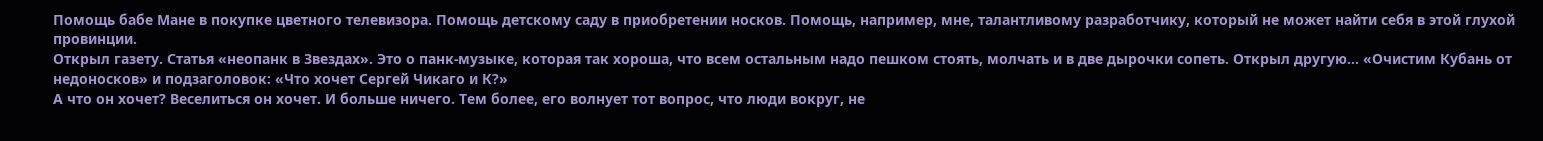Помощь бабе Мане в покупке цветного телевизора. Помощь детскому саду в приобретении носков. Помощь, например, мне, талантливому разработчику, который не может найти себя в этой глухой провинции.
Открыл газету. Статья «неопанк в Звездах». Это о панк-музыке, которая так хороша, что всем остальным надо пешком стоять, молчать и в две дырочки сопеть. Открыл другую… «Очистим Кубань от недоносков» и подзаголовок: «Что хочет Сергей Чикаго и К?»
А что он хочет? Веселиться он хочет. И больше ничего. Тем более, его волнует тот вопрос, что люди вокруг, не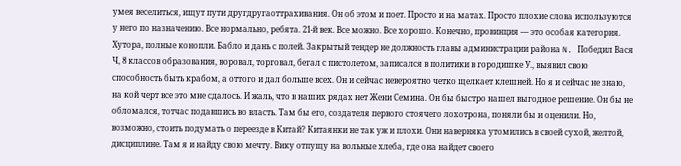умея веселиться, ищут пути другдругаоттрахивания. Он об этом и поет. Просто и на матах. Просто плохие слова используются у него по назначению. Все нормально, ребята. 21-й век. Все можно. Все хорошо. Конечно, провинция — это особая категория. Хутора, полные конопли. Бабло и дань с полей. Закрытый тендер не должность главы администрации района N. Победил Вася Ч, 8 классов образования, воровал, торговал, бегал с пистолетом, записался в политики в городишке У., выявил свою способность быть крабом, а оттого и дал больше всех. Он и сейчас невероятно четко щелкает клешней. Но я и сейчас не знаю, на кой черт все это мне сдалось. И жаль, что в наших рядах нет Жени Семина. Он бы быстро нашел выгодное решение. Он бы не обломался, тотчас подавшись во власть. Там бы его, создателя первого стоячего лохотрона, поняли бы и оценили. Но, возможно, стоить подумать о переезде в Китай? Китаянки не так уж и плохи. Они наверняка утомились в своей сухой, желтой, дисциплине. Там я и найду свою мечту. Вику отпущу на вольные хлеба, где она найдет своего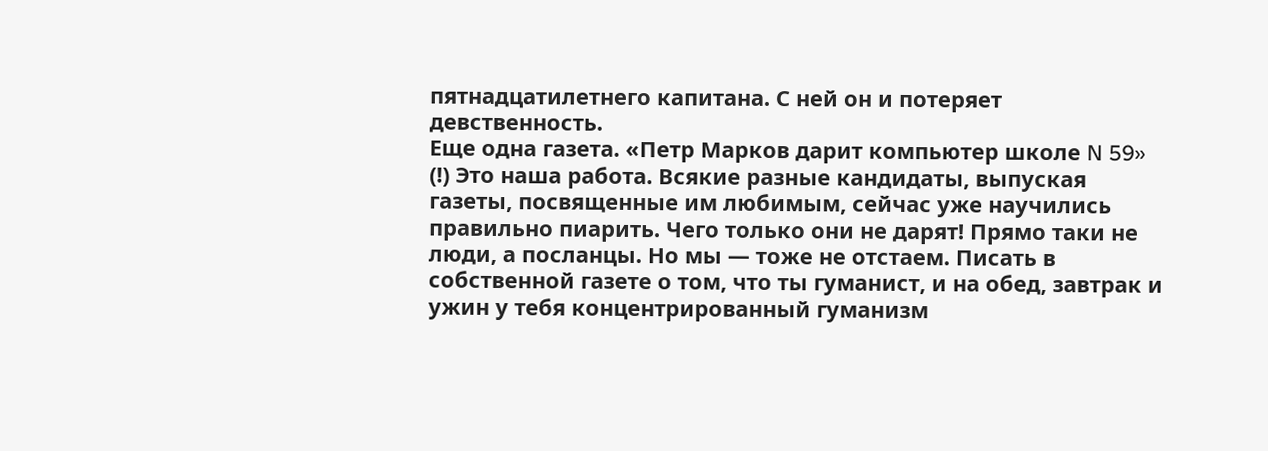пятнадцатилетнего капитана. С ней он и потеряет девственность.
Еще одна газета. «Петр Марков дарит компьютер школе N 59» (!) Это наша работа. Всякие разные кандидаты, выпуская газеты, посвященные им любимым, сейчас уже научились правильно пиарить. Чего только они не дарят! Прямо таки не люди, а посланцы. Но мы — тоже не отстаем. Писать в собственной газете о том, что ты гуманист, и на обед, завтрак и ужин у тебя концентрированный гуманизм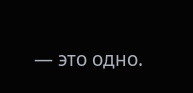— это одно.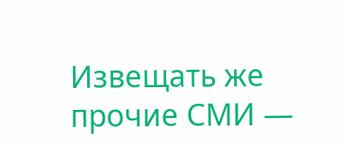Извещать же прочие СМИ —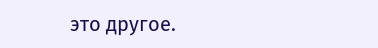это другое.